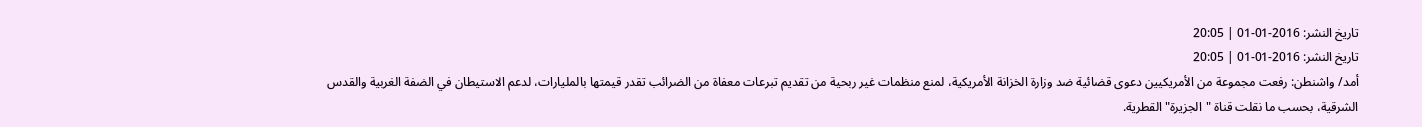تاريخ النشر: 2016-01-01 | 20:05
تاريخ النشر: 2016-01-01 | 20:05
أمد/ واشنطن: رفعت مجموعة من الأمريكيين دعوى قضائية ضد وزارة الخزانة الأمريكية، لمنع منظمات غير ربحية من تقديم تبرعات معفاة من الضرائب تقدر قيمتها بالمليارات، لدعم الاستيطان في الضفة الغربية والقدس الشرقية، بحسب ما نقلت قناة "الجزيرة" القطرية.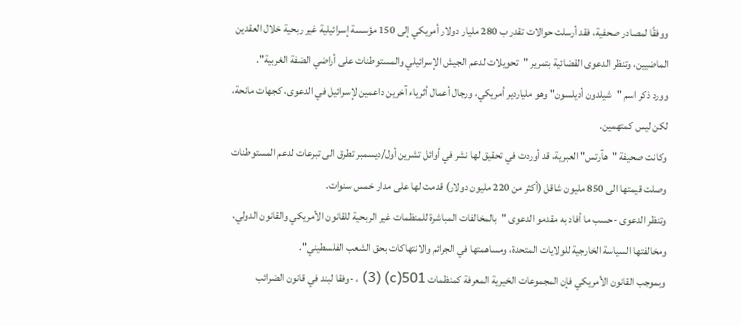ووفقًا لمصادر صحفية، فقد أرسلت حوالات تقدر ب 280 مليار دولار أمريكي إلى 150 مؤسسة إسرائيلية غير ربحية خلال العقدين الماضيين، وتنظر الدعوى القضائية بتمرير "تحويلات لدعم الجيش الإسرائيلي والمستوطنات على أراضي الضفة الغربية".
وورد ذكر اسم "شيلدون أديلسون" وهو ملياردير أمريكي، ورجال أعمال أثرياء آخرين داعمين لإسرائيل في الدعوى، كجهات مانحة، لكن ليس كمتهمين.
وكانت صحيفة "هآرتس" العبرية، قد أوردت في تحقيق لها نشر في أوائل تشرين أول/ديسمبر تطرق الى تبرعات لدعم المستوطنات وصلت قيمتها الى 850 مليون شاقل (أكثر من 220 مليون دولار) قدمت لها على مدار خمس سنوات.
وتنظر الدعوى -حسب ما أفاد به مقدمو الدعوى "بالمخالفات المباشرة للمنظمات غير الربحية للقانون الأمريكي والقانون الدولي، ومخالفتها السياسة الخارجية للولايات المتحدة، ومساهمتها في الجرائم والانتهاكات بحق الشعب الفلسطيني".
وبموجب القانون الأمريكي فإن المجموعات الخيرية المعرفة كمنظمات 501(c) (3) ، -وفقا لبند في قانون الضرائب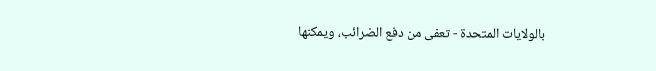بالولايات المتحدة - تعفى من دفع الضرائب، ويمكنها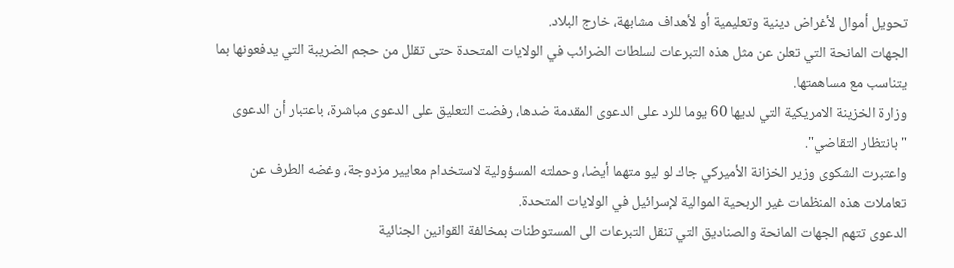تحويل أموال لأغراض دينية وتعليمية أو لأهداف مشابهة، خارج البلاد.
الجهات المانحة التي تعلن عن مثل هذه التبرعات لسلطات الضرائب في الولايات المتحدة حتى تقلل من حجم الضريبة التي يدفعونها بما يتناسب مع مساهمتها.
وزارة الخزينة الامريكية التي لديها 60 يوما للرد على الدعوى المقدمة ضدها، رفضت التعليق على الدعوى مباشرة، باعتبار أن الدعوى "بانتظار التقاضي".
واعتبرت الشكوى وزير الخزانة الأميركي جاك لو ليو متهما أيضا، وحملته المسؤولية لاستخدام معايير مزدوجة، وغضه الطرف عن تعاملات هذه المنظمات غير الربحية الموالية لإسرائيل في الولايات المتحدة.
الدعوى تتهم الجهات المانحة والصناديق التي تنقل التبرعات الى المستوطنات بمخالفة القوانين الجنائية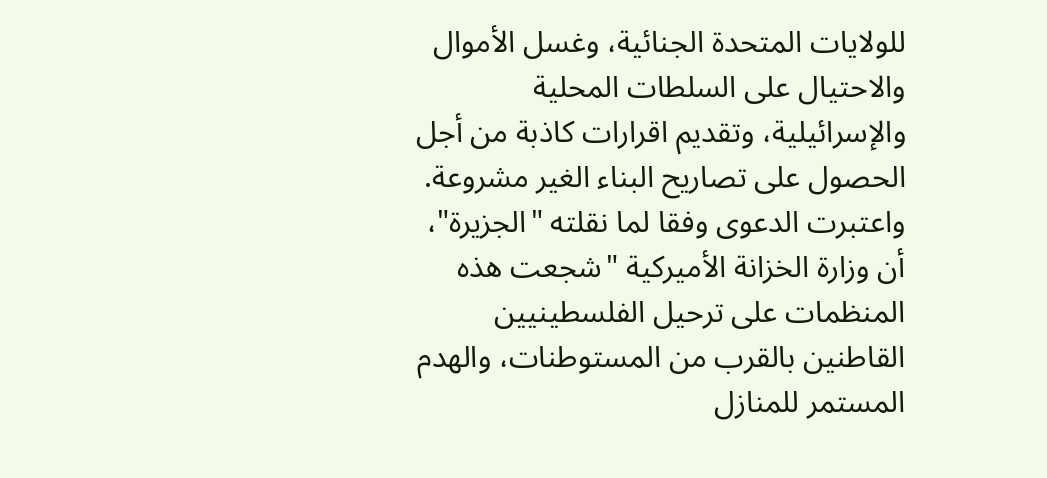للولايات المتحدة الجنائية، وغسل الأموال والاحتيال على السلطات المحلية والإسرائيلية، وتقديم اقرارات كاذبة من أجل الحصول على تصاريح البناء الغير مشروعة.
واعتبرت الدعوى وفقا لما نقلته "الجزيرة"، أن وزارة الخزانة الأميركية "شجعت هذه المنظمات على ترحيل الفلسطينيين القاطنين بالقرب من المستوطنات، والهدم المستمر للمنازل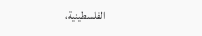الفلسطينية،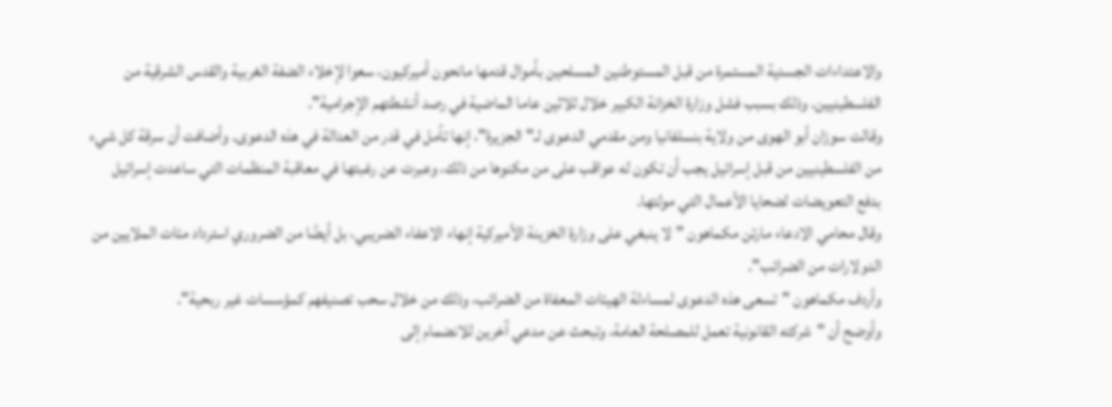والاعتداءات الجسدية المستمرة من قبل المستوطنين المسلحين بأموال قدمها مانحون أميركيون، سعوا لإخلاء الضفة الغربية والقدس الشرقية من الفلسطينيين. وذلك بسبب فشل وزارة الخزانة الكبير خلال ثلاثين عاما الماضية في رصد أنشطتهم الإجرامية".
وقالت سوزان أبو الهوى من ولاية بنسلفانيا ومن مقدمي الدعوى لـ"الجزيرة"، إنها تأمل في قدر من العدالة في هذه الدعوى. وأضافت أن سرقة كل شيء من الفلسطينيين من قبل إسرائيل يجب أن تكون له عواقب على من مكنوها من ذلك، وعبرت عن رغبتها في معاقبة المنظمات التي ساعدت إسرائيل بدفع التعويضات لضحايا الأعمال التي مولتها.
وقال محامي الادعاء مارتن مكماهون "لا ينبغي على وزارة الخزينة الأميركية إنهاء الاعفاء الضريبي، بل أيضًا من الضروري استرداد مئات الملايين من الدولارات من الضرائب".
وأردف مكماهون "تسعى هذه الدعوى لمساءلة الهيئات المعفاة من الضرائب، وذلك من خلال سحب تصنيفهم كمؤسسات غير ربحية".
وأوضح أن "شركته القانونية تعمل للمصلحة العامة، وتبحث عن مدعي آخرين للانضمام إلى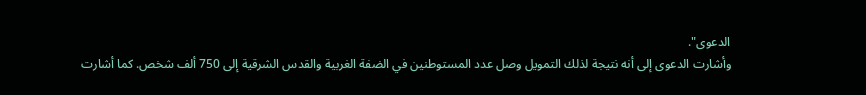الدعوى".
وأشارت الدعوى إلى أنه نتيجة لذلك التمويل وصل عدد المستوطنين في الضفة الغربية والقدس الشرقية إلى 750 ألف شخص. كما أشارت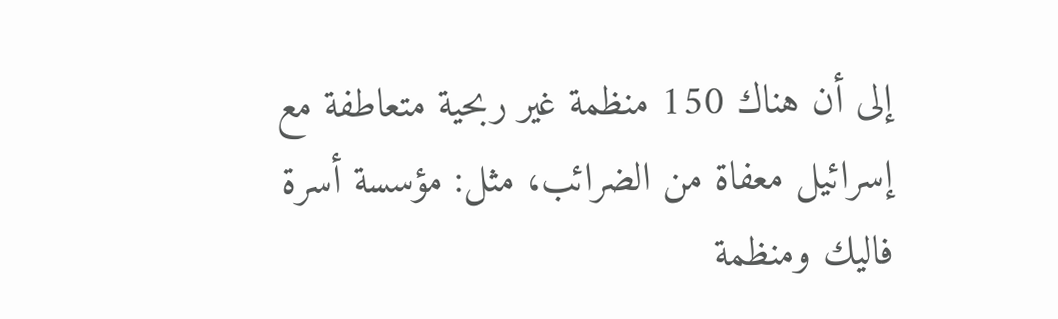إلى أن هناك 150 منظمة غير ربحية متعاطفة مع إسرائيل معفاة من الضرائب، مثل: مؤسسة أسرة فاليك ومنظمة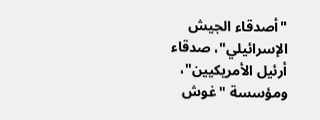"أصدقاء الجيش الإسرائيلي"، صدقاء أرئيل الأمريكيين"، ومؤسسة "غوش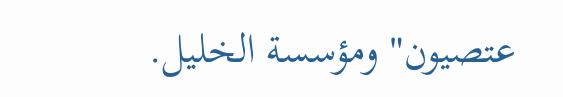عتصيون" ومؤسسة الخليل.